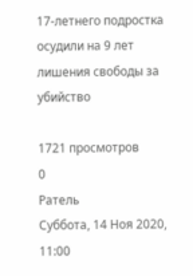17-летнего подростка осудили на 9 лет лишения свободы за убийство

1721 просмотров
0
Ратель
Суббота, 14 Ноя 2020, 11:00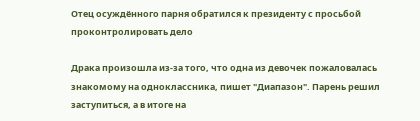Отец осуждённого парня обратился к президенту с просьбой проконтролировать дело

Драка произошла из-за того, что одна из девочек пожаловалась знакомому на одноклассника, пишет "Диапазон". Парень решил заступиться, а в итоге на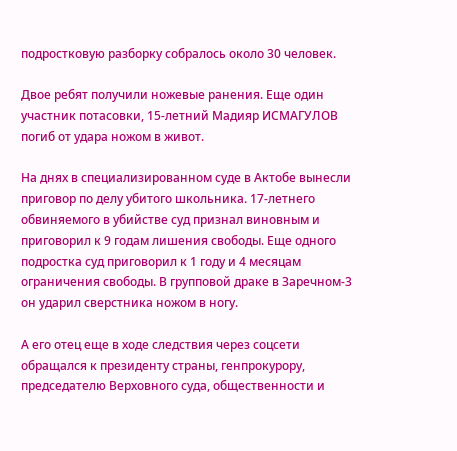подростковую разборку собралось около 30 человек.

Двое ребят получили ножевые ранения. Еще один участник потасовки, 15-летний Мадияр ИСМАГУЛОВ погиб от удара ножом в живот.

На днях в специализированном суде в Актобе вынесли приговор по делу убитого школьника. 17-летнего обвиняемого в убийстве суд признал виновным и приговорил к 9 годам лишения свободы. Еще одного подростка суд приговорил к 1 году и 4 месяцам ограничения свободы. В групповой драке в Заречном-3 он ударил сверстника ножом в ногу.

А его отец еще в ходе следствия через соцсети обращался к президенту страны, генпрокурору, председателю Верховного суда, общественности и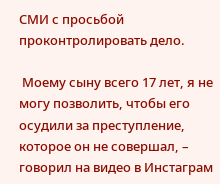СМИ с просьбой проконтролировать дело.

 Моему сыну всего 17 лет, я не могу позволить, чтобы его осудили за преступление, которое он не совершал, – говорил на видео в Инстаграм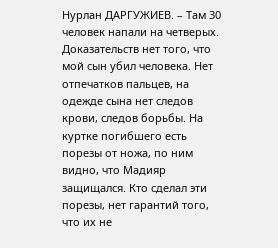Нурлан ДАРГУЖИЕВ. – Там 30 человек напали на четверых. Доказательств нет того, что мой сын убил человека. Нет отпечатков пальцев, на одежде сына нет следов крови, следов борьбы. На куртке погибшего есть порезы от ножа, по ним видно, что Мадияр защищался. Кто сделал эти порезы, нет гарантий того, что их не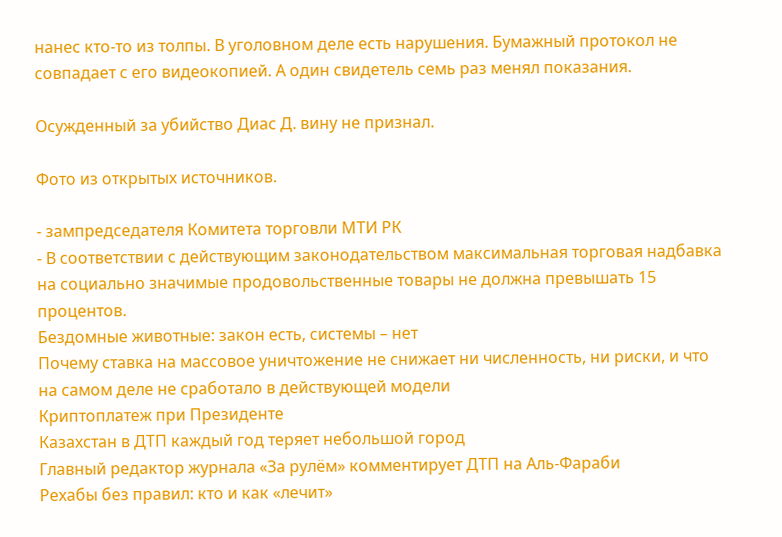нанес кто-то из толпы. В уголовном деле есть нарушения. Бумажный протокол не совпадает с его видеокопией. А один свидетель семь раз менял показания.

Осужденный за убийство Диас Д. вину не признал.

Фото из открытых источников.

- зампредседателя Комитета торговли МТИ РК
- В соответствии с действующим законодательством максимальная торговая надбавка на социально значимые продовольственные товары не должна превышать 15 процентов.
Бездомные животные: закон есть, системы – нет
Почему ставка на массовое уничтожение не снижает ни численность, ни риски, и что на самом деле не сработало в действующей модели
Криптоплатеж при Президенте
Казахстан в ДТП каждый год теряет небольшой город
Главный редактор журнала «За рулём» комментирует ДТП на Аль-Фараби
Рехабы без правил: кто и как «лечит»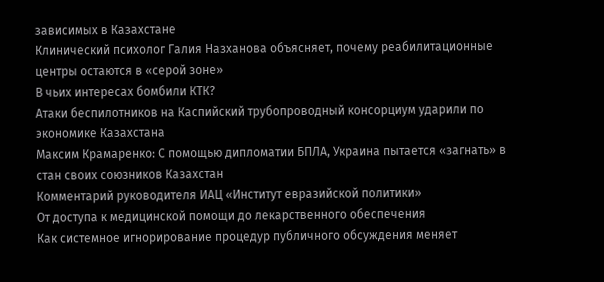зависимых в Казахстане
Клинический психолог Галия Назханова объясняет, почему реабилитационные центры остаются в «серой зоне»
В чьих интересах бомбили КТК?
Атаки беспилотников на Каспийский трубопроводный консорциум ударили по экономике Казахстана
Максим Крамаренко: С помощью дипломатии БПЛА, Украина пытается «загнать» в стан своих союзников Казахстан
Комментарий руководителя ИАЦ «Институт евразийской политики»
От доступа к медицинской помощи до лекарственного обеспечения
Как системное игнорирование процедур публичного обсуждения меняет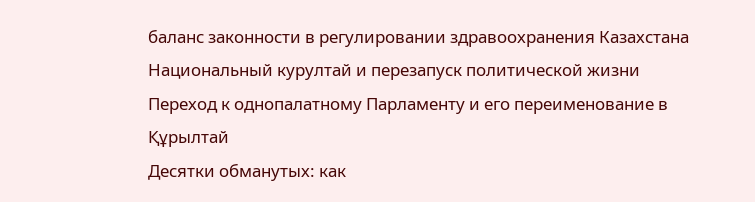баланс законности в регулировании здравоохранения Казахстана
Национальный курултай и перезапуск политической жизни
Переход к однопалатному Парламенту и его переименование в Құрылтай
Десятки обманутых: как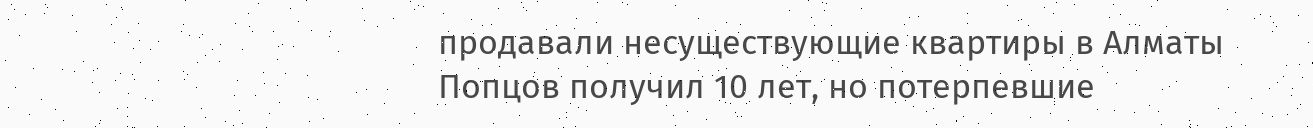продавали несуществующие квартиры в Алматы
Попцов получил 10 лет, но потерпевшие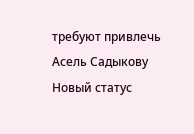требуют привлечь Асель Садыкову
Новый статус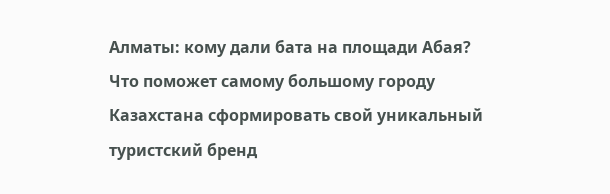Алматы: кому дали бата на площади Абая?
Что поможет самому большому городу Казахстана сформировать свой уникальный туристский бренд